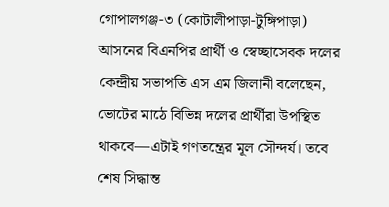গোপালগঞ্জ-৩ (কোটালীপাড়া-টুঙ্গিপাড়া) আসনের বিএনপির প্রার্থী ও স্বেচ্ছাসেবক দলের কেন্দ্রীয় সভাপতি এস এম জিলানী বলেছেন, ভোটের মাঠে বিভিন্ন দলের প্রার্থীরা উপস্থিত থাকবে—এটাই গণতন্ত্রের মূল সৌন্দর্য। তবে শেষ সিদ্ধান্ত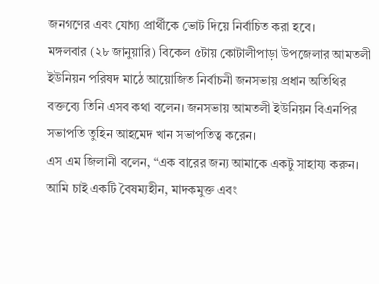জনগণের এবং যোগ্য প্রার্থীকে ভোট দিয়ে নির্বাচিত করা হবে।
মঙ্গলবার (২৮ জানুয়ারি) বিকেল ৫টায় কোটালীপাড়া উপজেলার আমতলী ইউনিয়ন পরিষদ মাঠে আয়োজিত নির্বাচনী জনসভায় প্রধান অতিথির বক্তব্যে তিনি এসব কথা বলেন। জনসভায় আমতলী ইউনিয়ন বিএনপির সভাপতি তুহিন আহমেদ খান সভাপতিত্ব করেন।
এস এম জিলানী বলেন, “এক বারের জন্য আমাকে একটু সাহায্য করুন। আমি চাই একটি বৈষম্যহীন, মাদকমুক্ত এবং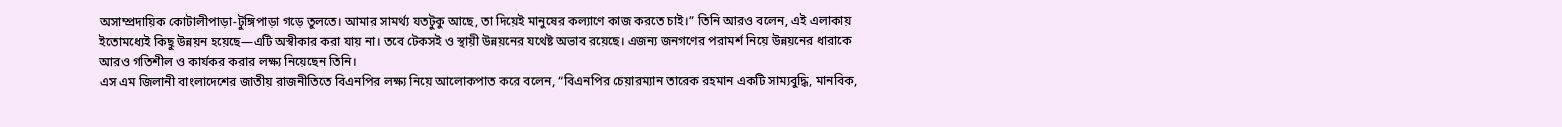অসাম্প্রদায়িক কোটালীপাড়া-টুঙ্গিপাড়া গড়ে তুলতে। আমার সামর্থ্য যতটুকু আছে, তা দিয়েই মানুষের কল্যাণে কাজ করতে চাই।” তিনি আরও বলেন, এই এলাকায় ইতোমধ্যেই কিছু উন্নয়ন হয়েছে—এটি অস্বীকার করা যায় না। তবে টেকসই ও স্থায়ী উন্নয়নের যথেষ্ট অভাব রয়েছে। এজন্য জনগণের পরামর্শ নিয়ে উন্নয়নের ধারাকে আরও গতিশীল ও কার্যকর করার লক্ষ্য নিয়েছেন তিনি।
এস এম জিলানী বাংলাদেশের জাতীয় রাজনীতিতে বিএনপির লক্ষ্য নিয়ে আলোকপাত করে বলেন, “বিএনপির চেয়ারম্যান তারেক রহমান একটি সাম্যবুদ্ধি, মানবিক,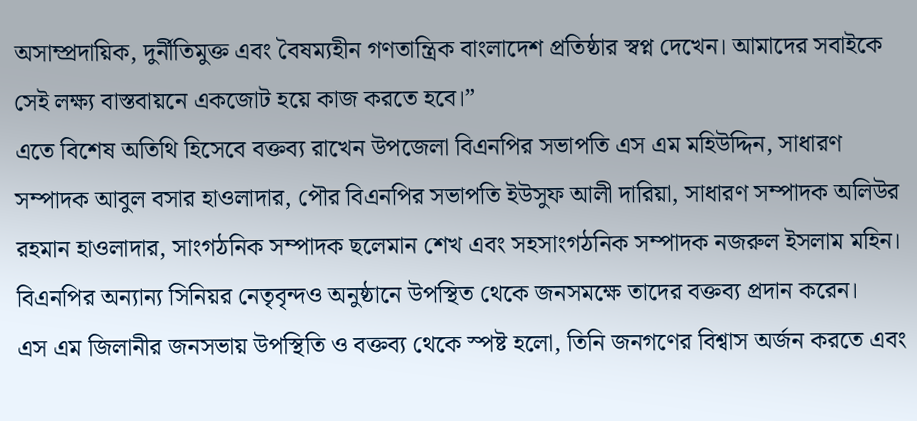অসাম্প্রদায়িক, দুর্নীতিমুক্ত এবং বৈষম্যহীন গণতান্ত্রিক বাংলাদেশ প্রতিষ্ঠার স্বপ্ন দেখেন। আমাদের সবাইকে সেই লক্ষ্য বাস্তবায়নে একজোট হয়ে কাজ করতে হবে।”
এতে বিশেষ অতিথি হিসেবে বক্তব্য রাখেন উপজেলা বিএনপির সভাপতি এস এম মহিউদ্দিন, সাধারণ সম্পাদক আবুল বসার হাওলাদার, পৌর বিএনপির সভাপতি ইউসুফ আলী দারিয়া, সাধারণ সম্পাদক অলিউর রহমান হাওলাদার, সাংগঠনিক সম্পাদক ছলেমান শেখ এবং সহসাংগঠনিক সম্পাদক নজরুল ইসলাম মহিন। বিএনপির অন্যান্য সিনিয়র নেতৃবৃন্দও অনুষ্ঠানে উপস্থিত থেকে জনসমক্ষে তাদের বক্তব্য প্রদান করেন।
এস এম জিলানীর জনসভায় উপস্থিতি ও বক্তব্য থেকে স্পষ্ট হলো, তিনি জনগণের বিশ্বাস অর্জন করতে এবং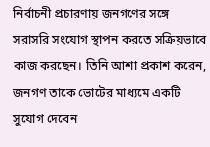নির্বাচনী প্রচারণায় জনগণের সঙ্গে সরাসরি সংযোগ স্থাপন করতে সক্রিয়ভাবে কাজ করছেন। তিনি আশা প্রকাশ করেন, জনগণ তাকে ভোটের মাধ্যমে একটি সুযোগ দেবেন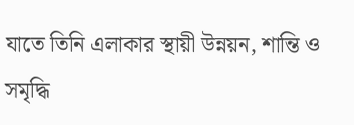যাতে তিনি এলাকার স্থায়ী উন্নয়ন, শান্তি ও সমৃদ্ধি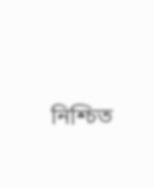নিশ্চিত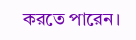করতে পারেন।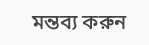মন্তব্য করুন